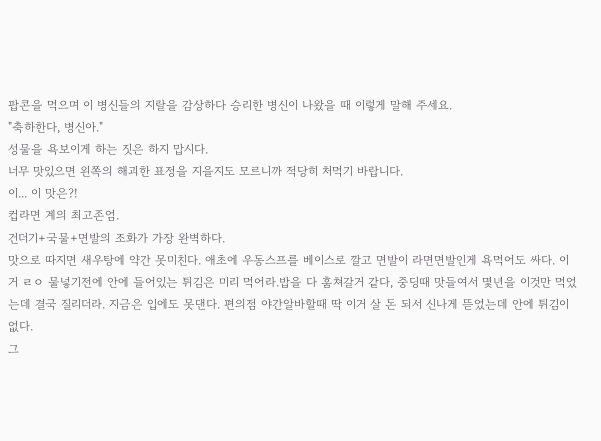팝콘을 먹으며 이 병신들의 지랄을 감상하다 승리한 병신이 나왔을 때 이렇게 말해 주세요.
"축하한다, 병신아."
성물을 욕보이게 하는 짓은 하지 맙시다.
너무 맛있으면 왼쪽의 해괴한 표정을 지을지도 모르니까 적당히 처먹기 바랍니다.
이... 이 맛은?!
컵라면 계의 최고존엄.
건더기+국물+면발의 조화가 가장 완벽하다.
맛으로 따지면 새우탕에 약간 못미친다. 애초에 우동스프를 베이스로 깔고 면발이 라면면발인게 욕먹어도 싸다. 이거 ㄹㅇ 물넣기전에 안에 들어있는 튀김은 미리 먹어라.밥을 다 훔쳐갈거 같다, 중딩때 맛들여서 몇년을 이것만 먹었는데 결국 질리더라. 지금은 입에도 못댄다. 편의점 야간알바할때 딱 이거 살 돈 되서 신나게 뜯었는데 안에 튀김이 없다.
그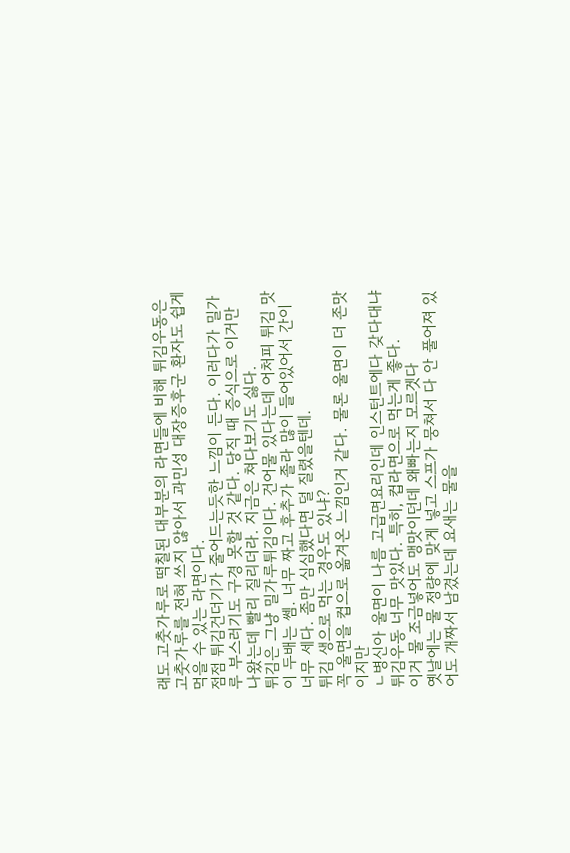래도 고춧가루로 떡칠된 대부분의 라면들에 비해 튀김우동은 고춧가루를 전혀 쓰지 않아서 과민성 대장증후군 환자도 쉽게 먹을 수 있는 라면이다.
점점 튀김건더기가 줄어드는듯한 느낌이 든다. 이러다가 밀가루 부스러기도 구경 못할 것 같다. 당직 때 증식으로 이거만 나왔는데 빨리 질리더라. 지금은 쳐다보기도 싫다.
튀김은 그냥 밀가루튀김이다. 건어물 있다는데 어처피 튀김 맛이 두배는 쎔. 너무 짜고 후추가 졸라 많이 들어있어서 간이 너무 세다. 좀만 심심했다면 덜 질렸을텐데.
튀김 생으로 먹는 경우도 있냐?
꼭 울면을 컵으로 옮겨온 느낌인거 같다. 물론 울면이 더 존맛이지만
ㄴ병신아 울면이 나름 고급면요리인데 인스턴트에다 갖다대냐
튀김우동 너무 맛있다. 특히, 컵라면으로 먹는게 좋다.
이거 물 조금넣어도 맹맛이던데 왜빠는지 모르겟다
옛날에는 물 정량에 맞게 넣고 스프가 뭉쳐서 다 안 풀어져 있어도 개짜서 남겼는데 요새는 물을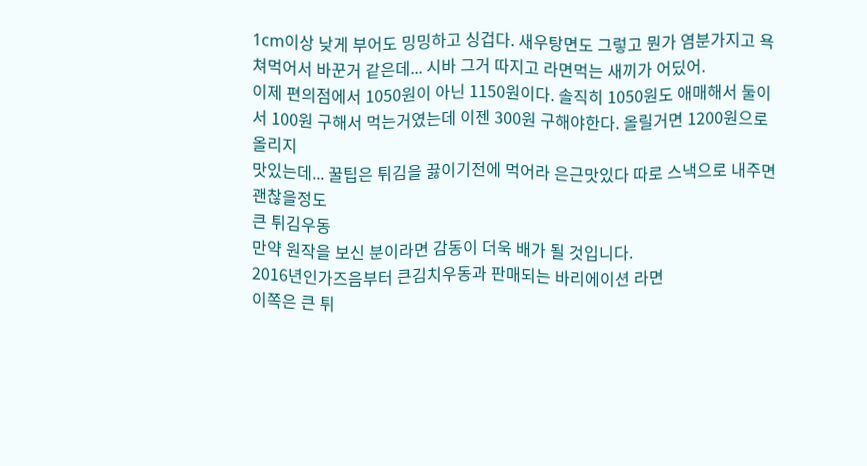1cm이상 낮게 부어도 밍밍하고 싱겁다. 새우탕면도 그렇고 뭔가 염분가지고 욕쳐먹어서 바꾼거 같은데... 시바 그거 따지고 라면먹는 새끼가 어딨어.
이제 편의점에서 1050원이 아닌 1150원이다. 솔직히 1050원도 애매해서 둘이서 100원 구해서 먹는거였는데 이젠 300원 구해야한다. 올릴거면 1200원으로 올리지
맛있는데... 꿀팁은 튀김을 끓이기전에 먹어라 은근맛있다 따로 스낵으로 내주면 괜찮을정도
큰 튀김우동
만약 원작을 보신 분이라면 감동이 더욱 배가 될 것입니다.
2016년인가즈음부터 큰김치우동과 판매되는 바리에이션 라면
이쪽은 큰 튀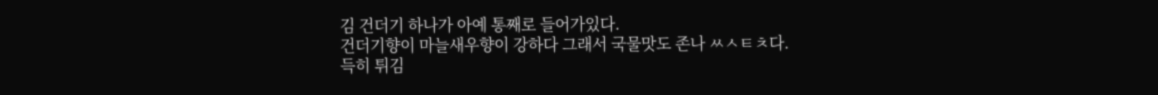김 건더기 하나가 아예 통째로 들어가있다.
건더기향이 마늘새우향이 강하다 그래서 국물맛도 존나 ㅆㅅㅌㅊ다.
득히 튀김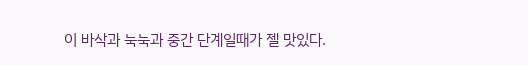이 바삭과 눅눅과 중간 단계일때가 젤 맛있다.